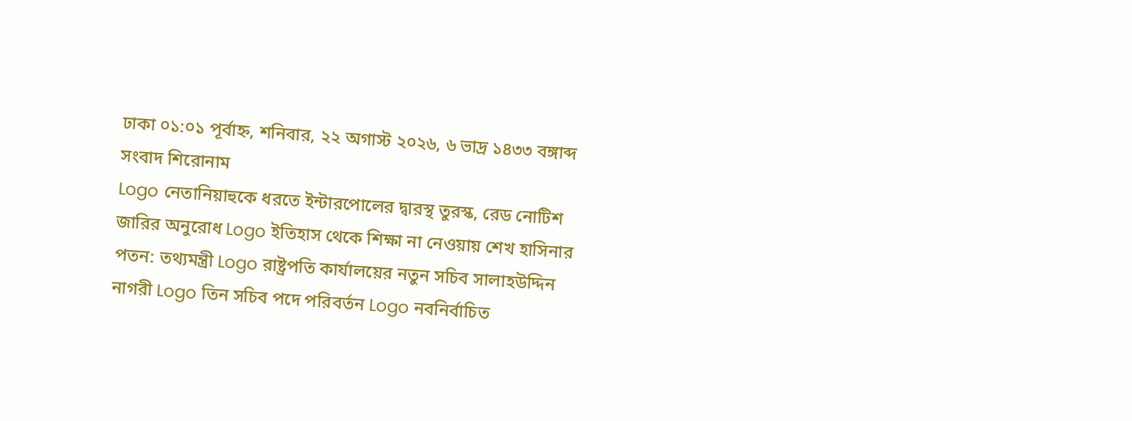ঢাকা ০১:০১ পূর্বাহ্ন, শনিবার, ২২ অগাস্ট ২০২৬, ৬ ভাদ্র ১৪৩৩ বঙ্গাব্দ
সংবাদ শিরোনাম
Logo নেতানিয়াহুকে ধরতে ইন্টারপোলের দ্বারস্থ তুরস্ক, রেড নোটিশ জারির অনুরোধ Logo ইতিহাস থেকে শিক্ষা না নেওয়ায় শেখ হাসিনার পতন: তথ্যমন্ত্রী Logo রাষ্ট্রপতি কার্যালয়ের নতুন সচিব সালাহউদ্দিন নাগরী Logo তিন সচিব পদে পরিবর্তন Logo নবনির্বাচিত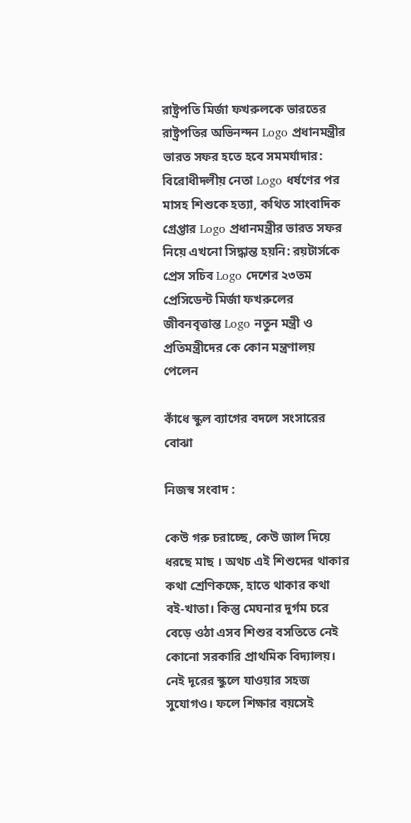রাষ্ট্রপতি মির্জা ফখরুলকে ভারতের রাষ্ট্রপতির অভিনন্দন Logo প্রধানমন্ত্রীর ভারত সফর হতে হবে সমমর্যাদার: বিরোধীদলীয় নেতা Logo ধর্ষণের পর মাসহ শিশুকে হত্যা, কথিত সাংবাদিক গ্রেপ্তার Logo প্রধানমন্ত্রীর ভারত সফর নিয়ে এখনো সিদ্ধান্ত হয়নি: রয়টার্সকে প্রেস সচিব Logo দেশের ২৩তম প্রেসিডেন্ট মির্জা ফখরুলের জীবনবৃত্তান্ত Logo নতুন মন্ত্রী ও প্রতিমন্ত্রীদের কে কোন মন্ত্রণালয় পেলেন

কাঁধে স্কুল ব্যাগের বদলে সংসারের বোঝা

নিজস্ব সংবাদ :

কেউ গরু চরাচ্ছে, কেউ জাল দিয়ে ধরছে মাছ । অথচ এই শিশুদের থাকার কথা শ্রেণিকক্ষে, হাতে থাকার কথা বই-খাতা। কিন্তু মেঘনার দুর্গম চরে বেড়ে ওঠা এসব শিশুর বসতিতে নেই কোনো সরকারি প্রাথমিক বিদ্যালয়। নেই দূরের স্কুলে যাওয়ার সহজ সুযোগও। ফলে শিক্ষার বয়সেই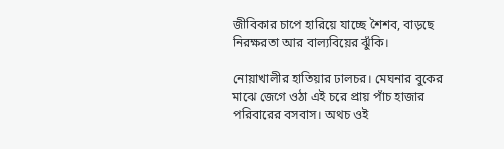জীবিকার চাপে হারিয়ে যাচ্ছে শৈশব, বাড়ছে নিরক্ষরতা আর বাল্যবিয়ের ঝুঁকি।

নোয়াখালীর হাতিয়ার ঢালচর। মেঘনার বুকের মাঝে জেগে ওঠা এই চরে প্রায় পাঁচ হাজার পরিবারের বসবাস। অথচ ওই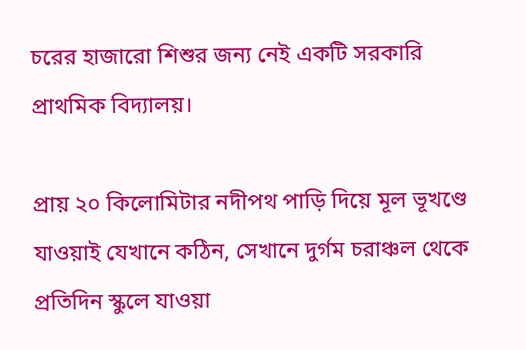চরের হাজারো শিশুর জন্য নেই একটি সরকারি প্রাথমিক বিদ্যালয়।

প্রায় ২০ কিলোমিটার নদীপথ পাড়ি দিয়ে মূল ভূখণ্ডে যাওয়াই যেখানে কঠিন, সেখানে দুর্গম চরাঞ্চল থেকে প্রতিদিন স্কুলে যাওয়া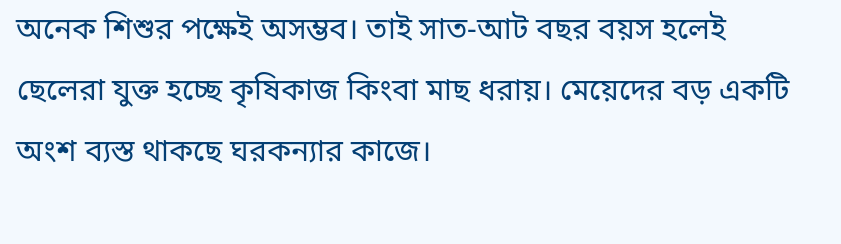অনেক শিশুর পক্ষেই অসম্ভব। তাই সাত-আট বছর বয়স হলেই ছেলেরা যুক্ত হচ্ছে কৃষিকাজ কিংবা মাছ ধরায়। মেয়েদের বড় একটি অংশ ব্যস্ত থাকছে ঘরকন্যার কাজে।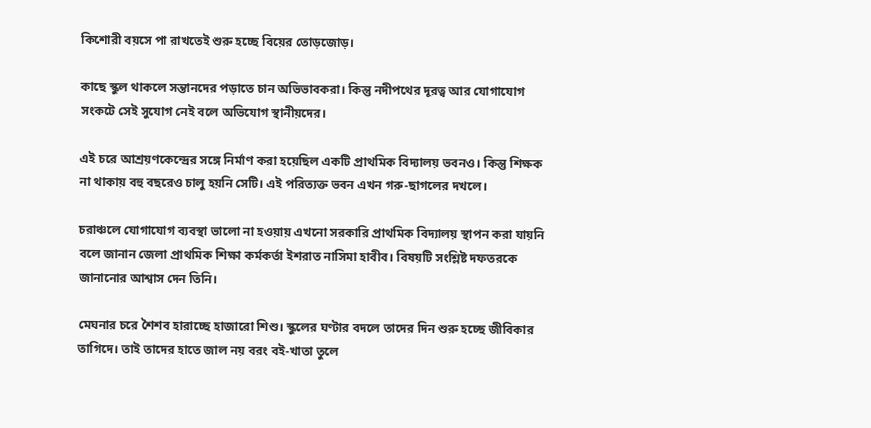কিশোরী বয়সে পা রাখতেই শুরু হচ্ছে বিয়ের তোড়জোড়।

কাছে স্কুল থাকলে সন্তানদের পড়াতে চান অভিভাবকরা। কিন্তু নদীপথের দূরত্ব আর যোগাযোগ সংকটে সেই সুযোগ নেই বলে অভিযোগ স্থানীয়দের।

এই চরে আশ্রয়ণকেন্দ্রের সঙ্গে নির্মাণ করা হয়েছিল একটি প্রাথমিক বিদ্যালয় ভবনও। কিন্তু শিক্ষক না থাকায় বহু বছরেও চালু হয়নি সেটি। এই পরিত্যক্ত ভবন এখন গরু-ছাগলের দখলে।

চরাঞ্চলে যোগাযোগ ব্যবস্থা ভালো না হওয়ায় এখনো সরকারি প্রাথমিক বিদ্যালয় স্থাপন করা যায়নি বলে জানান জেলা প্রাথমিক শিক্ষা কর্মকর্তা ইশরাত নাসিমা হাবীব। বিষয়টি সংশ্লিষ্ট দফতরকে জানানোর আশ্বাস দেন তিনি।

মেঘনার চরে শৈশব হারাচ্ছে হাজারো শিশু। স্কুলের ঘণ্টার বদলে তাদের দিন শুরু হচ্ছে জীবিকার তাগিদে। তাই তাদের হাতে জাল নয় বরং বই-খাতা তুলে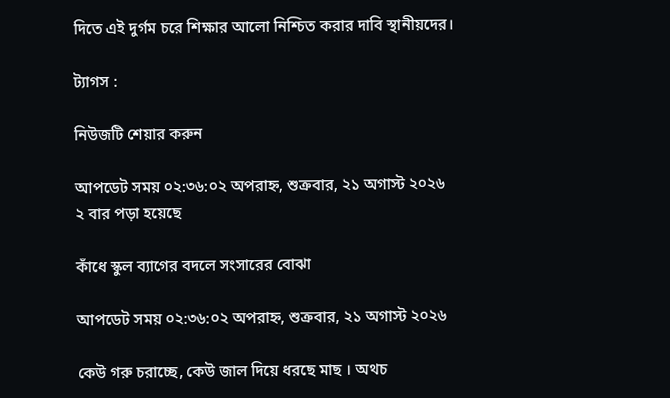দিতে এই দুর্গম চরে শিক্ষার আলো নিশ্চিত করার দাবি স্থানীয়দের।

ট্যাগস :

নিউজটি শেয়ার করুন

আপডেট সময় ০২:৩৬:০২ অপরাহ্ন, শুক্রবার, ২১ অগাস্ট ২০২৬
২ বার পড়া হয়েছে

কাঁধে স্কুল ব্যাগের বদলে সংসারের বোঝা

আপডেট সময় ০২:৩৬:০২ অপরাহ্ন, শুক্রবার, ২১ অগাস্ট ২০২৬

কেউ গরু চরাচ্ছে, কেউ জাল দিয়ে ধরছে মাছ । অথচ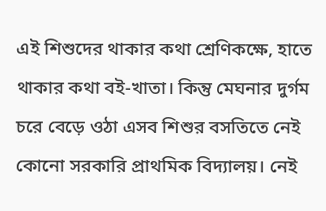এই শিশুদের থাকার কথা শ্রেণিকক্ষে, হাতে থাকার কথা বই-খাতা। কিন্তু মেঘনার দুর্গম চরে বেড়ে ওঠা এসব শিশুর বসতিতে নেই কোনো সরকারি প্রাথমিক বিদ্যালয়। নেই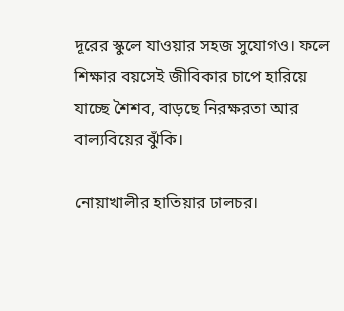দূরের স্কুলে যাওয়ার সহজ সুযোগও। ফলে শিক্ষার বয়সেই জীবিকার চাপে হারিয়ে যাচ্ছে শৈশব, বাড়ছে নিরক্ষরতা আর বাল্যবিয়ের ঝুঁকি।

নোয়াখালীর হাতিয়ার ঢালচর।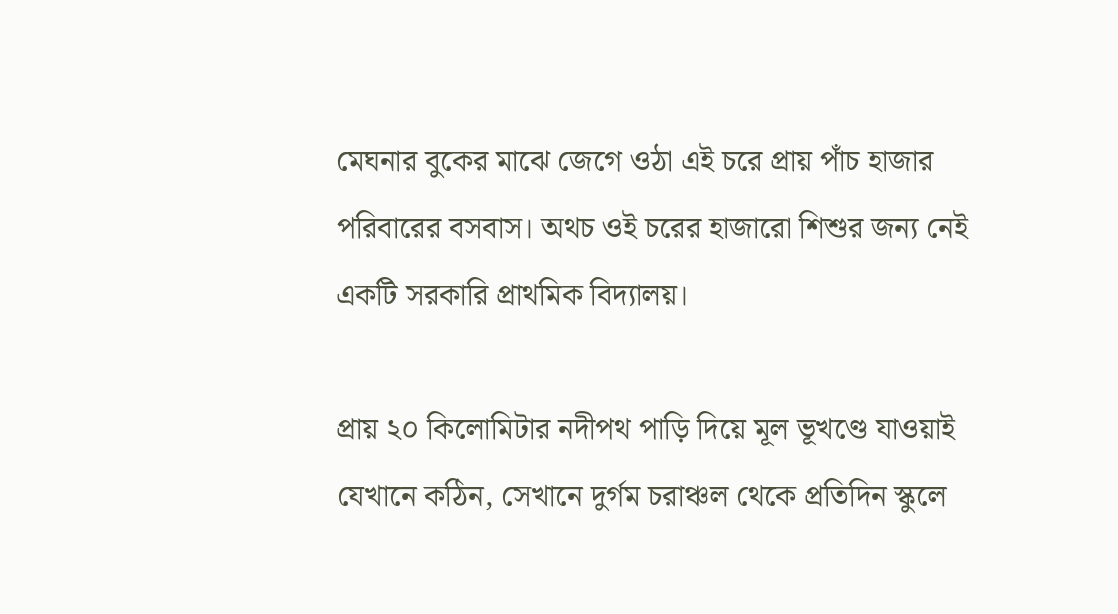মেঘনার বুকের মাঝে জেগে ওঠা এই চরে প্রায় পাঁচ হাজার পরিবারের বসবাস। অথচ ওই চরের হাজারো শিশুর জন্য নেই একটি সরকারি প্রাথমিক বিদ্যালয়।

প্রায় ২০ কিলোমিটার নদীপথ পাড়ি দিয়ে মূল ভূখণ্ডে যাওয়াই যেখানে কঠিন, সেখানে দুর্গম চরাঞ্চল থেকে প্রতিদিন স্কুলে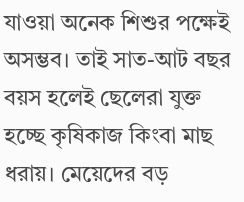যাওয়া অনেক শিশুর পক্ষেই অসম্ভব। তাই সাত-আট বছর বয়স হলেই ছেলেরা যুক্ত হচ্ছে কৃষিকাজ কিংবা মাছ ধরায়। মেয়েদের বড়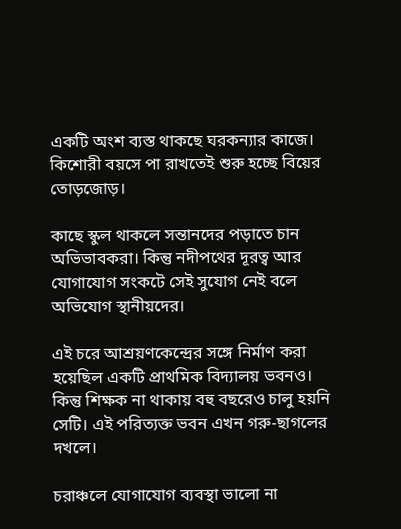একটি অংশ ব্যস্ত থাকছে ঘরকন্যার কাজে। কিশোরী বয়সে পা রাখতেই শুরু হচ্ছে বিয়ের তোড়জোড়।

কাছে স্কুল থাকলে সন্তানদের পড়াতে চান অভিভাবকরা। কিন্তু নদীপথের দূরত্ব আর যোগাযোগ সংকটে সেই সুযোগ নেই বলে অভিযোগ স্থানীয়দের।

এই চরে আশ্রয়ণকেন্দ্রের সঙ্গে নির্মাণ করা হয়েছিল একটি প্রাথমিক বিদ্যালয় ভবনও। কিন্তু শিক্ষক না থাকায় বহু বছরেও চালু হয়নি সেটি। এই পরিত্যক্ত ভবন এখন গরু-ছাগলের দখলে।

চরাঞ্চলে যোগাযোগ ব্যবস্থা ভালো না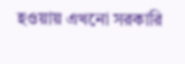হওয়ায় এখনো সরকারি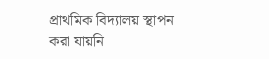প্রাথমিক বিদ্যালয় স্থাপন করা যায়নি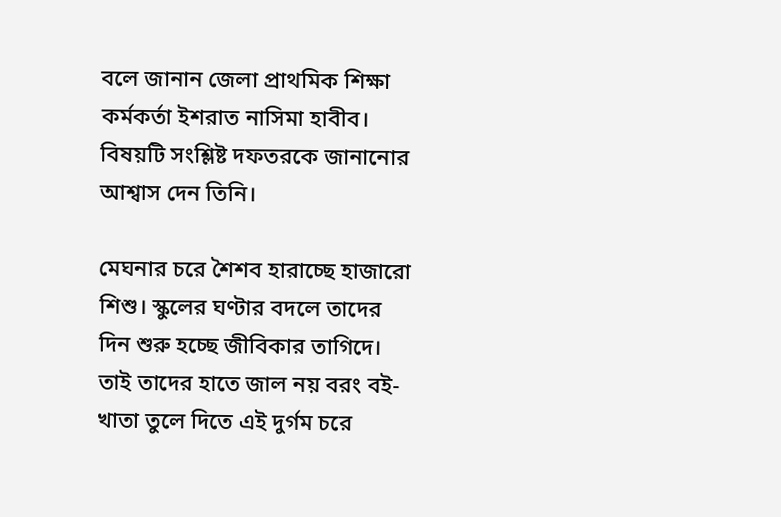বলে জানান জেলা প্রাথমিক শিক্ষা কর্মকর্তা ইশরাত নাসিমা হাবীব। বিষয়টি সংশ্লিষ্ট দফতরকে জানানোর আশ্বাস দেন তিনি।

মেঘনার চরে শৈশব হারাচ্ছে হাজারো শিশু। স্কুলের ঘণ্টার বদলে তাদের দিন শুরু হচ্ছে জীবিকার তাগিদে। তাই তাদের হাতে জাল নয় বরং বই-খাতা তুলে দিতে এই দুর্গম চরে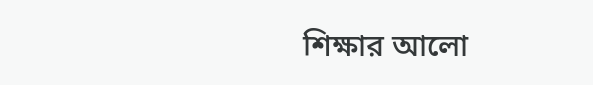শিক্ষার আলো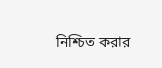নিশ্চিত করার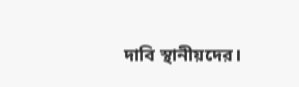দাবি স্থানীয়দের।